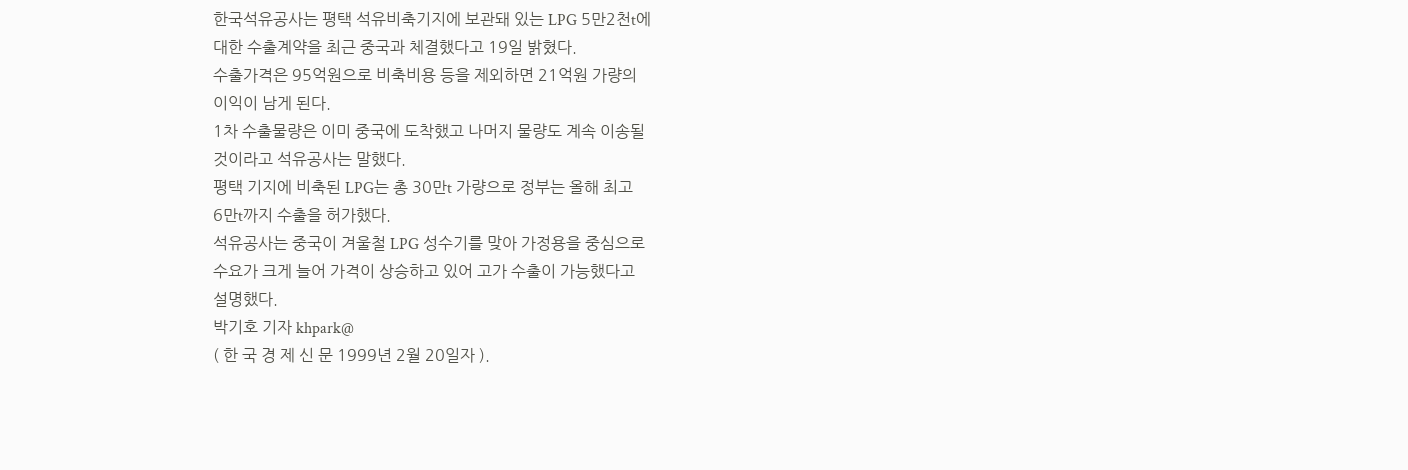한국석유공사는 평택 석유비축기지에 보관돼 있는 LPG 5만2천t에
대한 수출계약을 최근 중국과 체결했다고 19일 밝혔다.
수출가격은 95억원으로 비축비용 등을 제외하면 21억원 가량의
이익이 남게 된다.
1차 수출물량은 이미 중국에 도착했고 나머지 물량도 계속 이송될
것이라고 석유공사는 말했다.
평택 기지에 비축된 LPG는 총 30만t 가량으로 정부는 올해 최고
6만t까지 수출을 허가했다.
석유공사는 중국이 겨울철 LPG 성수기를 맞아 가정용을 중심으로
수요가 크게 늘어 가격이 상승하고 있어 고가 수출이 가능했다고
설명했다.
박기호 기자 khpark@
( 한 국 경 제 신 문 1999년 2월 20일자 ).